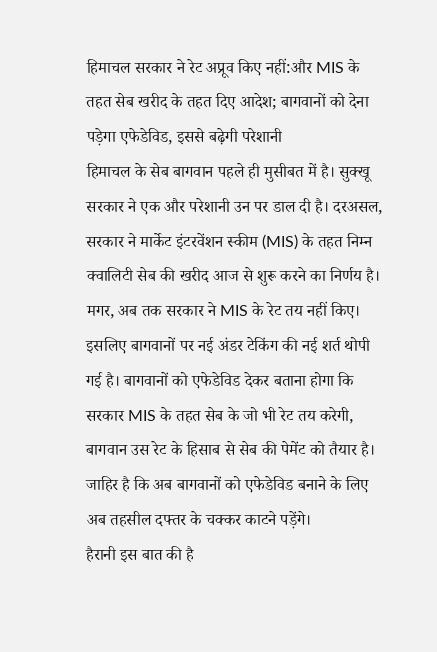हिमाचल सरकार ने रेट अप्रूव किए नहीं:और MIS के तहत सेब खरीद के तहत दिए आदेश; बागवानों को देना पड़ेगा एफेडेविड, इससे बढ़ेगी परेशानी
हिमाचल के सेब बागवान पहले ही मुसीबत में है। सुक्खू सरकार ने एक और परेशानी उन पर डाल दी है। दरअसल, सरकार ने मार्केट इंटरवेंशन स्कीम (MIS) के तहत निम्न क्वालिटी सेब की खरीद आज से शुरू करने का निर्णय है। मगर, अब तक सरकार ने MIS के रेट तय नहीं किए।
इसलिए बागवानों पर नई अंडर टेकिंग की नई शर्त थोपी गई है। बागवानों को एफेडेविड देकर बताना होगा कि सरकार MIS के तहत सेब के जो भी रेट तय करेगी, बागवान उस रेट के हिसाब से सेब की पेमेंट को तैयार है। जाहिर है कि अब बागवानों को एफेडेविड बनाने के लिए अब तहसील दफ्तर के चक्कर काटने पड़ेंगे।
हैरानी इस बात की है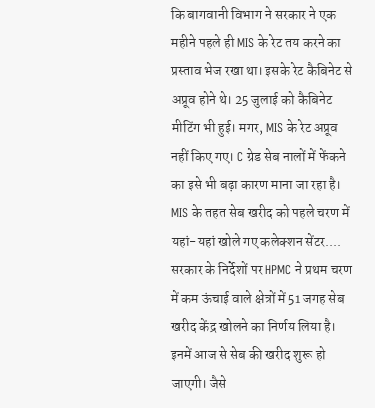कि बागवानी विभाग ने सरकार ने एक महीने पहले ही MIS के रेट तय करने का प्रस्ताव भेज रखा था। इसके रेट कैबिनेट से अप्रूव होने थे। 25 जुलाई को कैबिनेट मीटिंग भी हुई। मगर, MIS के रेट अप्रूव नहीं किए गए। C ग्रेड सेब नालों में फेंकने का इसे भी बढ़ा कारण माना जा रहा है।
MIS के तहत सेब खरीद को पहले चरण में यहां-यहां खोले गए कलेक्शन सेंटर....
सरकार के निर्देशों पर HPMC ने प्रथम चरण में कम ऊंचाई वाले क्षेत्रों में 51 जगह सेब खरीद केंद्र खोलने का निर्णय लिया है। इनमें आज से सेब की खरीद शुरू हो जाएगी। जैसे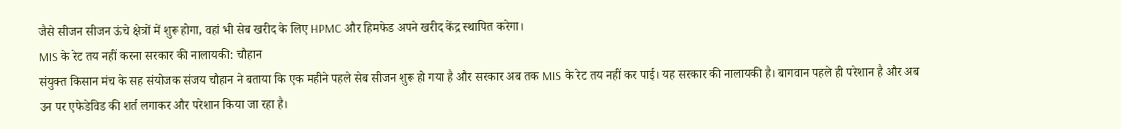जैसे सीजन सीजन ऊंचे क्षेत्रों में शुरू होगा, वहां भी सेब खरीद के लिए HPMC और हिमफेड अपने खरीद केंद्र स्थापित करेगा।
MIS के रेट तय नहीं करना सरकार की नालायकी: चौहान
संयुक्त किसान मंच के सह संयोजक संजय चौहान ने बताया कि एक महीने पहले सेब सीजन शुरू हो गया है और सरकार अब तक MIS के रेट तय नहीं कर पाई। यह सरकार की नालायकी है। बागवान पहले ही परेशान है और अब उन पर एफेडेविड की शर्त लगाकर और परेशान किया जा रहा है।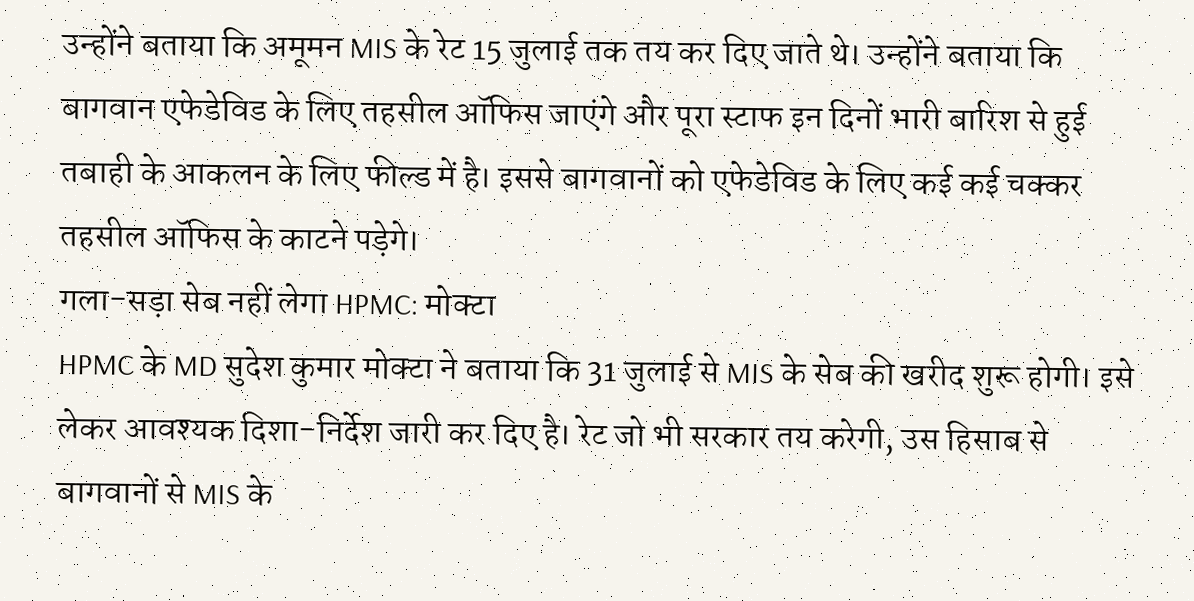उन्होंने बताया कि अमूमन MIS के रेट 15 जुलाई तक तय कर दिए जाते थे। उन्होंने बताया कि बागवान एफेडेविड के लिए तहसील ऑफिस जाएंगे और पूरा स्टाफ इन दिनों भारी बारिश से हुई तबाही के आकलन के लिए फील्ड में है। इससे बागवानों को एफेडेविड के लिए कई कई चक्कर तहसील ऑफिस के काटने पड़ेगे।
गला-सड़ा सेब नहीं लेगा HPMC: मोक्टा
HPMC के MD सुदेश कुमार मोक्टा ने बताया कि 31 जुलाई से MIS के सेब की खरीद शुरू होगी। इसे लेकर आवश्यक दिशा-निर्देश जारी कर दिए है। रेट जो भी सरकार तय करेगी, उस हिसाब से बागवानों से MIS के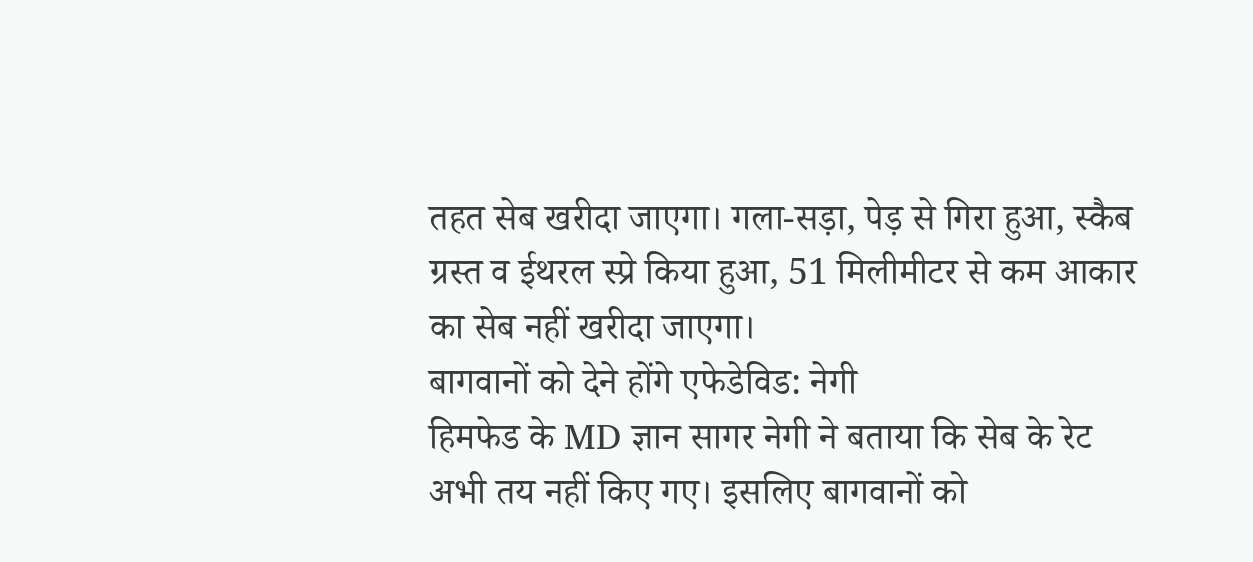तहत सेब खरीदा जाएगा। गला-सड़ा, पेड़ से गिरा हुआ, स्कैब ग्रस्त व ईथरल स्प्रे किया हुआ, 51 मिलीमीटर से कम आकार का सेब नहीं खरीदा जाएगा।
बागवानों को देने होंगे एफेडेविड: नेगी
हिमफेड के MD ज्ञान सागर नेगी ने बताया कि सेब के रेट अभी तय नहीं किए गए। इसलिए बागवानों को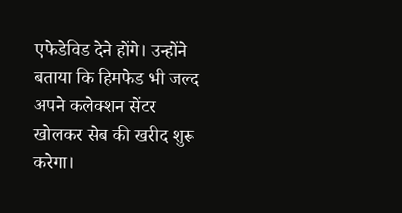एफेडेविड देने होंगे। उन्होंने बताया कि हिमफेड भी जल्द अपने कलेक्शन सेंटर खोलकर सेब की खरीद शुरू करेगा।